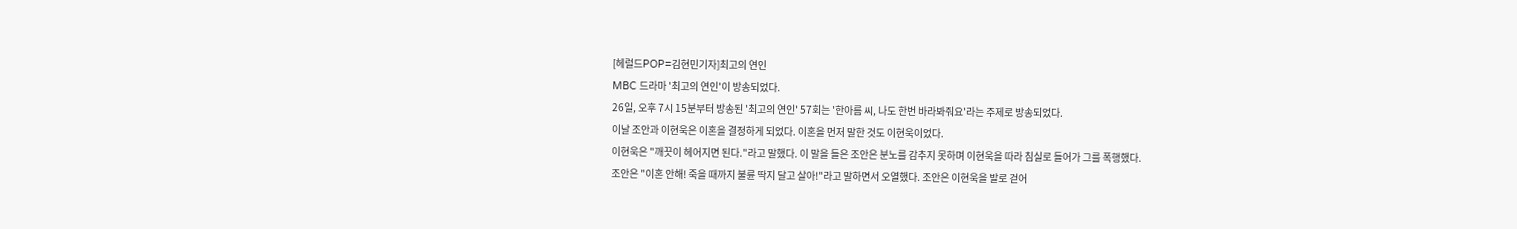[헤럴드POP=김현민기자]최고의 연인
MBC 드라마 '최고의 연인'이 방송되었다.
26일, 오후 7시 15분부터 방송된 '최고의 연인' 57회는 '한아름 씨, 나도 한번 바라봐줘요'라는 주제로 방송되었다.
이날 조안과 이현욱은 이혼을 결정하게 되었다. 이혼을 먼저 말한 것도 이현욱이었다.
이현욱은 "깨끗이 헤어지면 된다."라고 말했다. 이 말을 들은 조안은 분노를 감추지 못하며 이현욱을 따라 침실로 들어가 그를 폭행했다.
조안은 "이혼 안해! 죽을 때까지 불륜 딱지 달고 살아!"라고 말하면서 오열했다. 조안은 이현욱을 발로 걷어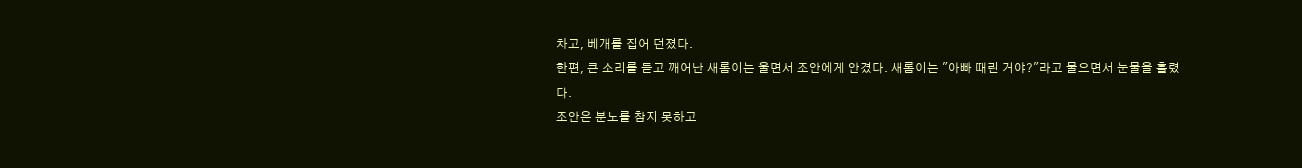차고, 베개를 집어 던졌다.
한편, 큰 소리를 듣고 깨어난 새롬이는 울면서 조안에게 안겼다. 새롬이는 "아빠 때린 거야?"라고 물으면서 눈물을 흘렸다.
조안은 분노를 참지 못하고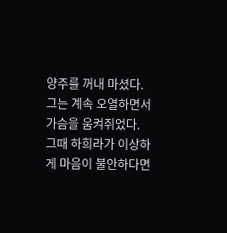양주를 꺼내 마셨다. 그는 계속 오열하면서 가슴을 움켜쥐었다. 그때 하희라가 이상하게 마음이 불안하다면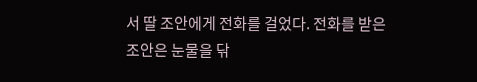서 딸 조안에게 전화를 걸었다. 전화를 받은 조안은 눈물을 닦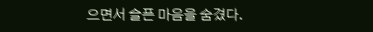으면서 슬픈 마음을 숨겼다.